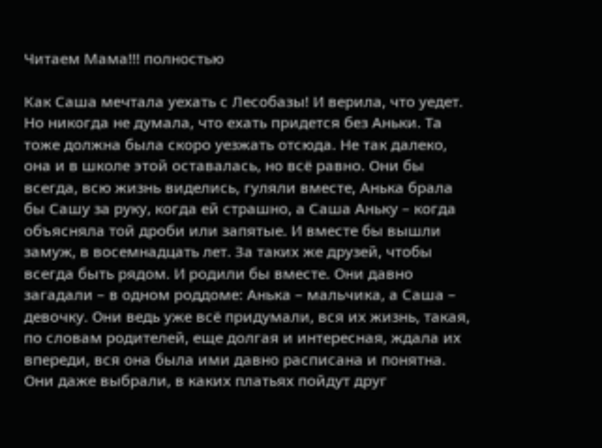Читаем Мама!!! полностью

Как Саша мечтала уехать с Лесобазы! И верила, что уедет. Но никогда не думала, что ехать придется без Аньки. Та тоже должна была скоро уезжать отсюда. Не так далеко, она и в школе этой оставалась, но всё равно. Они бы всегда, всю жизнь виделись, гуляли вместе, Анька брала бы Сашу за руку, когда ей страшно, а Саша Аньку – когда объясняла той дроби или запятые. И вместе бы вышли замуж, в восемнадцать лет. За таких же друзей, чтобы всегда быть рядом. И родили бы вместе. Они давно загадали – в одном роддоме: Анька – мальчика, а Саша – девочку. Они ведь уже всё придумали, вся их жизнь, такая, по словам родителей, еще долгая и интересная, ждала их впереди, вся она была ими давно расписана и понятна. Они даже выбрали, в каких платьях пойдут друг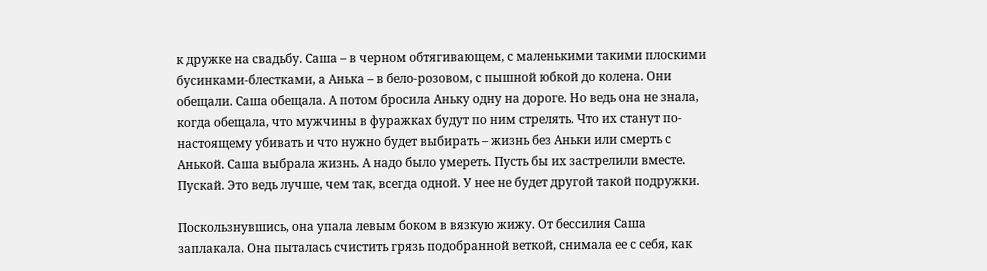к дружке на свадьбу. Саша – в черном обтягивающем, с маленькими такими плоскими бусинками-блестками, а Анька – в бело-розовом, с пышной юбкой до колена. Они обещали. Саша обещала. А потом бросила Аньку одну на дороге. Но ведь она не знала, когда обещала, что мужчины в фуражках будут по ним стрелять. Что их станут по-настоящему убивать и что нужно будет выбирать – жизнь без Аньки или смерть с Анькой. Саша выбрала жизнь. А надо было умереть. Пусть бы их застрелили вместе. Пускай. Это ведь лучше, чем так, всегда одной. У нее не будет другой такой подружки.

Поскользнувшись, она упала левым боком в вязкую жижу. От бессилия Саша заплакала. Она пыталась счистить грязь подобранной веткой, снимала ее с себя, как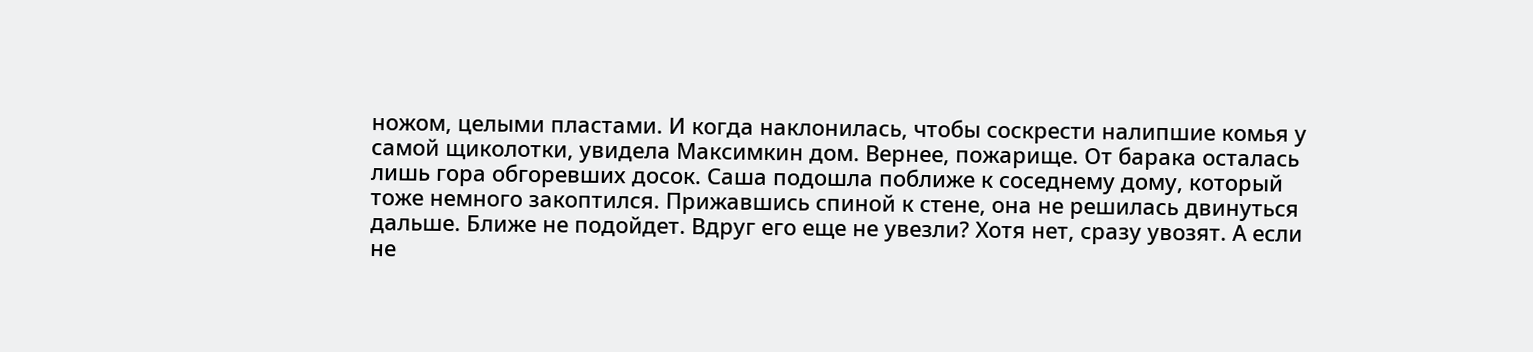ножом, целыми пластами. И когда наклонилась, чтобы соскрести налипшие комья у самой щиколотки, увидела Максимкин дом. Вернее, пожарище. От барака осталась лишь гора обгоревших досок. Саша подошла поближе к соседнему дому, который тоже немного закоптился. Прижавшись спиной к стене, она не решилась двинуться дальше. Ближе не подойдет. Вдруг его еще не увезли? Хотя нет, сразу увозят. А если не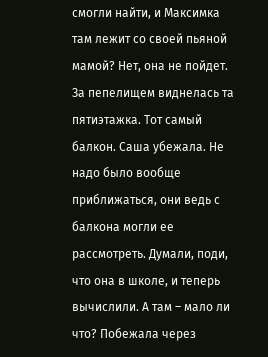смогли найти, и Максимка там лежит со своей пьяной мамой? Нет, она не пойдет. За пепелищем виднелась та пятиэтажка. Тот самый балкон. Саша убежала. Не надо было вообще приближаться, они ведь с балкона могли ее рассмотреть. Думали, поди, что она в школе, и теперь вычислили. А там – мало ли что? Побежала через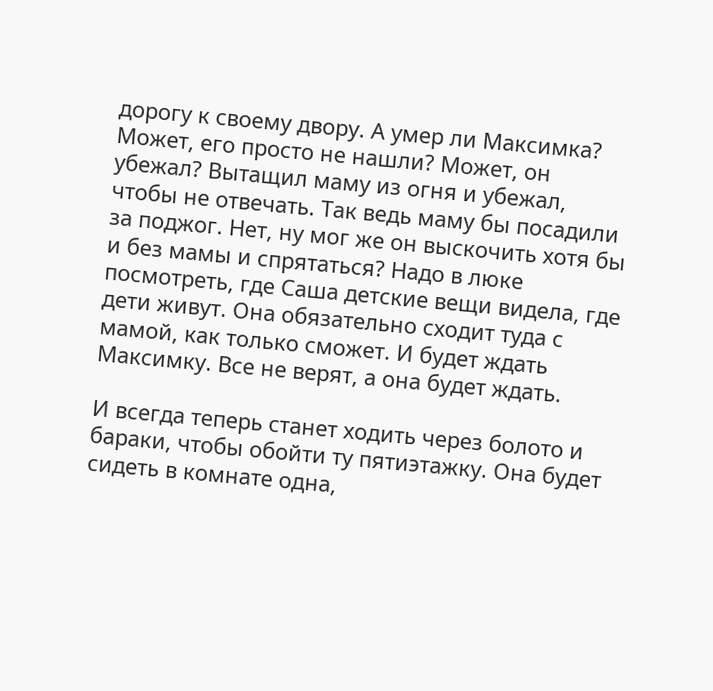дорогу к своему двору. А умер ли Максимка? Может, его просто не нашли? Может, он убежал? Вытащил маму из огня и убежал, чтобы не отвечать. Так ведь маму бы посадили за поджог. Нет, ну мог же он выскочить хотя бы и без мамы и спрятаться? Надо в люке посмотреть, где Саша детские вещи видела, где дети живут. Она обязательно сходит туда с мамой, как только сможет. И будет ждать Максимку. Все не верят, а она будет ждать.

И всегда теперь станет ходить через болото и бараки, чтобы обойти ту пятиэтажку. Она будет сидеть в комнате одна,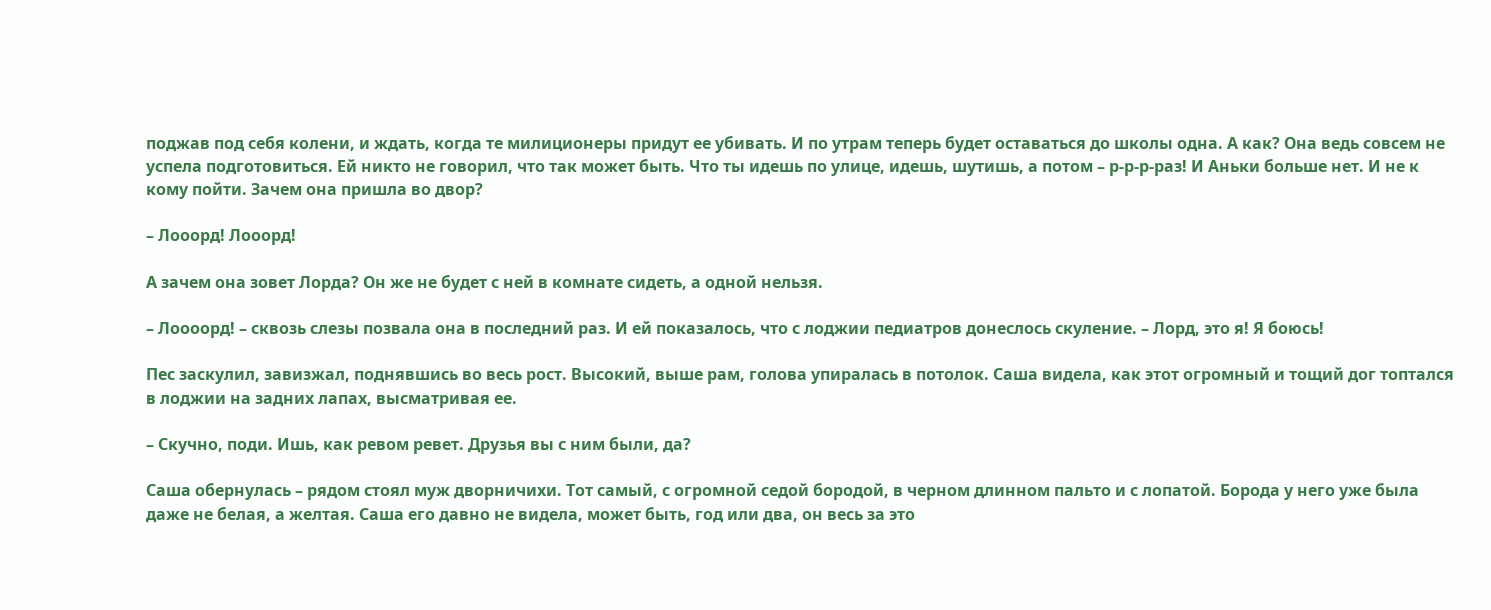поджав под себя колени, и ждать, когда те милиционеры придут ее убивать. И по утрам теперь будет оставаться до школы одна. А как? Она ведь совсем не успела подготовиться. Ей никто не говорил, что так может быть. Что ты идешь по улице, идешь, шутишь, а потом – р-р-р-раз! И Аньки больше нет. И не к кому пойти. Зачем она пришла во двор?

– Лооорд! Лооорд!

А зачем она зовет Лорда? Он же не будет с ней в комнате сидеть, а одной нельзя.

– Лоооорд! – сквозь слезы позвала она в последний раз. И ей показалось, что с лоджии педиатров донеслось скуление. – Лорд, это я! Я боюсь!

Пес заскулил, завизжал, поднявшись во весь рост. Высокий, выше рам, голова упиралась в потолок. Саша видела, как этот огромный и тощий дог топтался в лоджии на задних лапах, высматривая ее.

– Скучно, поди. Ишь, как ревом ревет. Друзья вы с ним были, да?

Саша обернулась – рядом стоял муж дворничихи. Тот самый, с огромной седой бородой, в черном длинном пальто и с лопатой. Борода у него уже была даже не белая, а желтая. Саша его давно не видела, может быть, год или два, он весь за это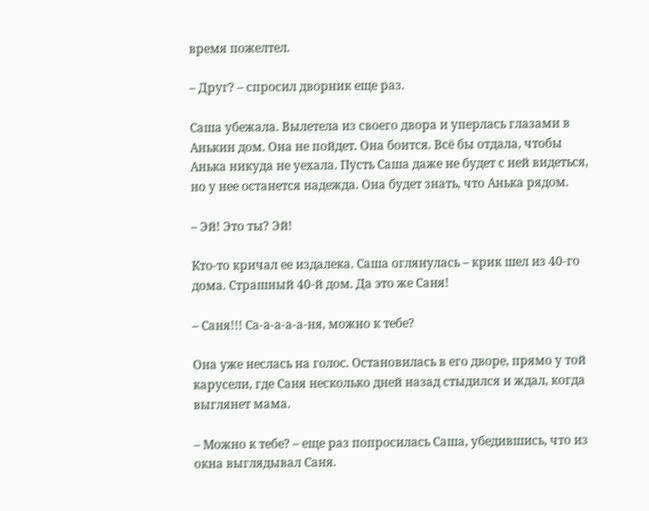время пожелтел.

– Друг? – спросил дворник еще раз.

Саша убежала. Вылетела из своего двора и уперлась глазами в Анькин дом. Она не пойдет. Она боится. Всё бы отдала, чтобы Анька никуда не уехала. Пусть Саша даже не будет с ней видеться, но у нее останется надежда. Она будет знать, что Анька рядом.

– Эй! Это ты? Эй!

Кто-то кричал ее издалека. Саша оглянулась – крик шел из 40-го дома. Страшный 40-й дом. Да это же Саня!

– Саня!!! Са-а-а-а-а-ня, можно к тебе?

Она уже неслась на голос. Остановилась в его дворе, прямо у той карусели, где Саня несколько дней назад стыдился и ждал, когда выглянет мама.

– Можно к тебе? – еще раз попросилась Саша, убедившись, что из окна выглядывал Саня.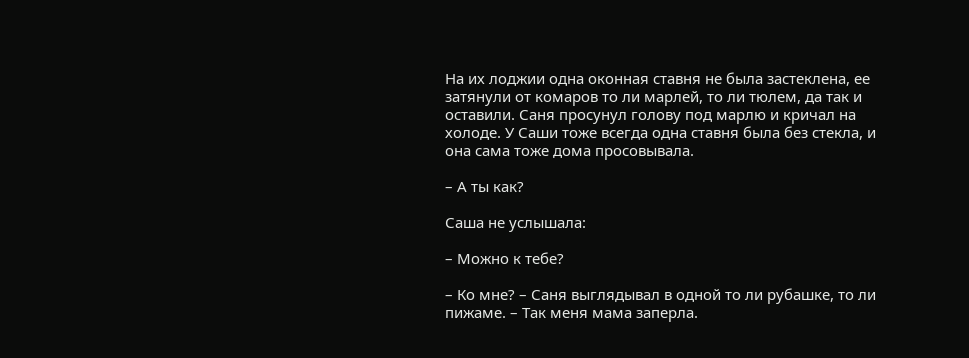На их лоджии одна оконная ставня не была застеклена, ее затянули от комаров то ли марлей, то ли тюлем, да так и оставили. Саня просунул голову под марлю и кричал на холоде. У Саши тоже всегда одна ставня была без стекла, и она сама тоже дома просовывала.

– А ты как?

Саша не услышала:

– Можно к тебе?

– Ко мне? – Саня выглядывал в одной то ли рубашке, то ли пижаме. – Так меня мама заперла.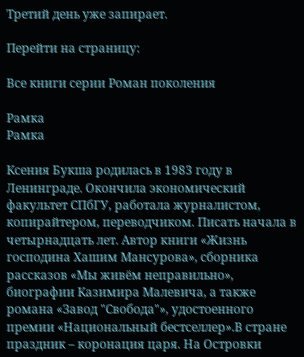Третий день уже запирает.

Перейти на страницу:

Все книги серии Роман поколения

Рамка
Рамка

Ксения Букша родилась в 1983 году в Ленинграде. Окончила экономический факультет СПбГУ, работала журналистом, копирайтером, переводчиком. Писать начала в четырнадцать лет. Автор книги «Жизнь господина Хашим Мансурова», сборника рассказов «Мы живём неправильно», биографии Казимира Малевича, а также романа «Завод "Свобода"», удостоенного премии «Национальный бестселлер».В стране праздник – коронация царя. На Островки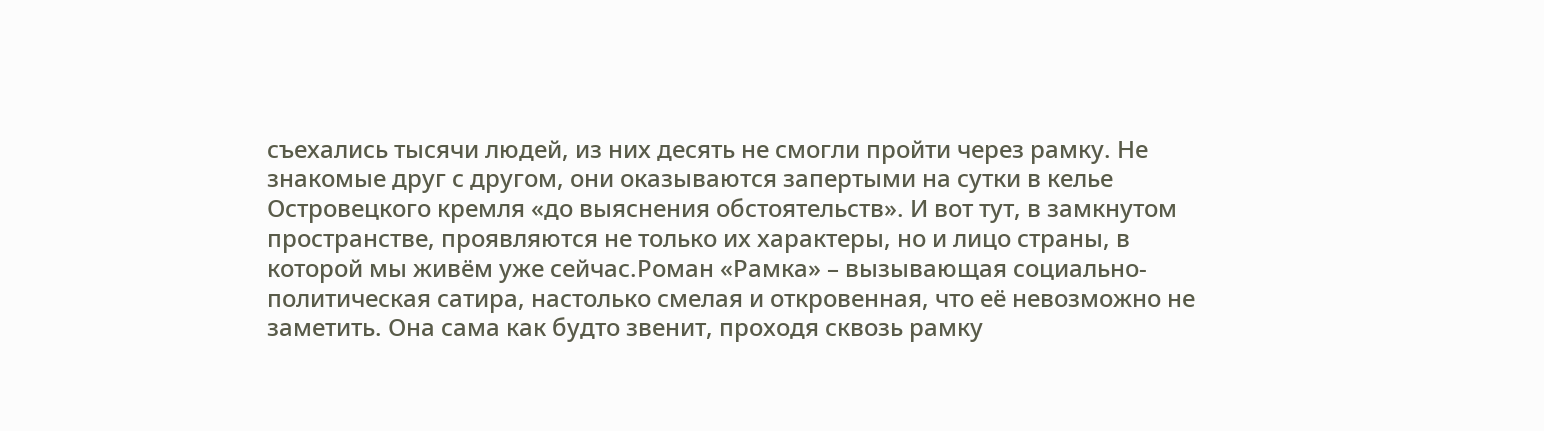съехались тысячи людей, из них десять не смогли пройти через рамку. Не знакомые друг с другом, они оказываются запертыми на сутки в келье Островецкого кремля «до выяснения обстоятельств». И вот тут, в замкнутом пространстве, проявляются не только их характеры, но и лицо страны, в которой мы живём уже сейчас.Роман «Рамка» – вызывающая социально-политическая сатира, настолько смелая и откровенная, что её невозможно не заметить. Она сама как будто звенит, проходя сквозь рамку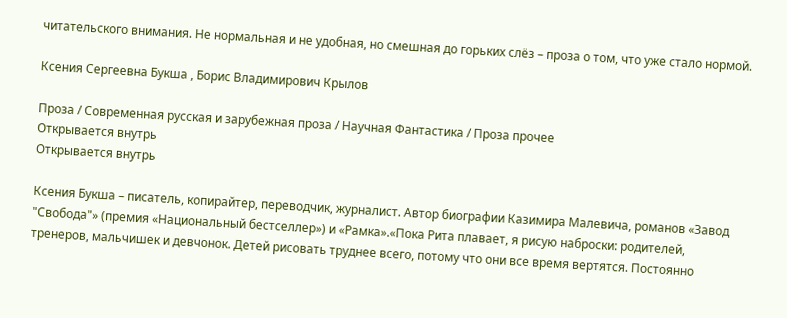читательского внимания. Не нормальная и не удобная, но смешная до горьких слёз – проза о том, что уже стало нормой.

Ксения Сергеевна Букша , Борис Владимирович Крылов

Проза / Современная русская и зарубежная проза / Научная Фантастика / Проза прочее
Открывается внутрь
Открывается внутрь

Ксения Букша – писатель, копирайтер, переводчик, журналист. Автор биографии Казимира Малевича, романов «Завод "Свобода"» (премия «Национальный бестселлер») и «Рамка».«Пока Рита плавает, я рисую наброски: родителей, тренеров, мальчишек и девчонок. Детей рисовать труднее всего, потому что они все время вертятся. Постоянно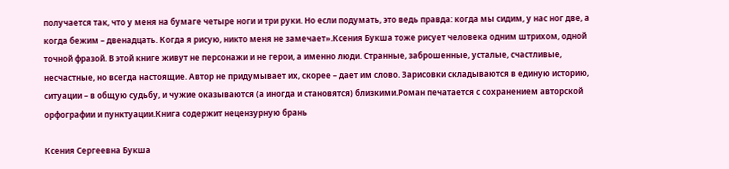получается так, что у меня на бумаге четыре ноги и три руки. Но если подумать, это ведь правда: когда мы сидим, у нас ног две, а когда бежим – двенадцать. Когда я рисую, никто меня не замечает».Ксения Букша тоже рисует человека одним штрихом, одной точной фразой. В этой книге живут не персонажи и не герои, а именно люди. Странные, заброшенные, усталые, счастливые, несчастные, но всегда настоящие. Автор не придумывает их, скорее – дает им слово. Зарисовки складываются в единую историю, ситуации – в общую судьбу, и чужие оказываются (а иногда и становятся) близкими.Роман печатается с сохранением авторской орфографии и пунктуации.Книга содержит нецензурную брань

Ксения Сергеевна Букша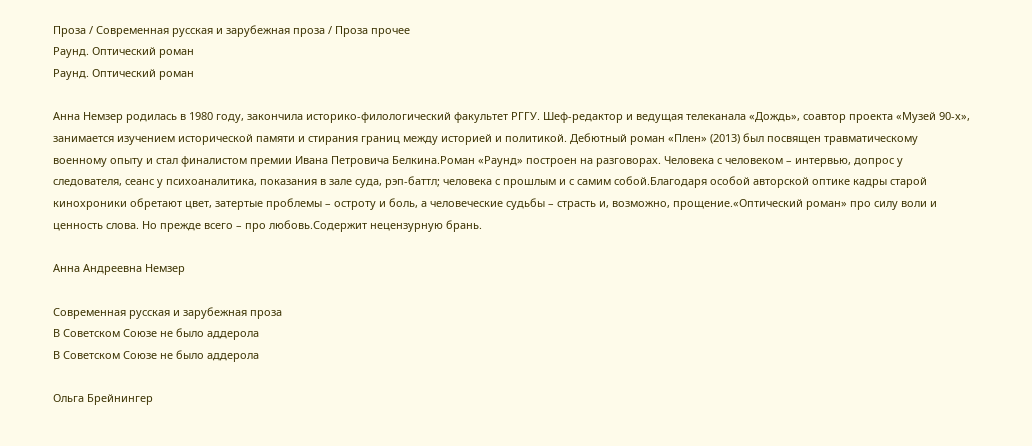Проза / Современная русская и зарубежная проза / Проза прочее
Раунд. Оптический роман
Раунд. Оптический роман

Анна Немзер родилась в 1980 году, закончила историко-филологический факультет РГГУ. Шеф-редактор и ведущая телеканала «Дождь», соавтор проекта «Музей 90-х», занимается изучением исторической памяти и стирания границ между историей и политикой. Дебютный роман «Плен» (2013) был посвящен травматическому военному опыту и стал финалистом премии Ивана Петровича Белкина.Роман «Раунд» построен на разговорах. Человека с человеком – интервью, допрос у следователя, сеанс у психоаналитика, показания в зале суда, рэп-баттл; человека с прошлым и с самим собой.Благодаря особой авторской оптике кадры старой кинохроники обретают цвет, затертые проблемы – остроту и боль, а человеческие судьбы – страсть и, возможно, прощение.«Оптический роман» про силу воли и ценность слова. Но прежде всего – про любовь.Содержит нецензурную брань.

Анна Андреевна Немзер

Современная русская и зарубежная проза
В Советском Союзе не было аддерола
В Советском Союзе не было аддерола

Ольга Брейнингер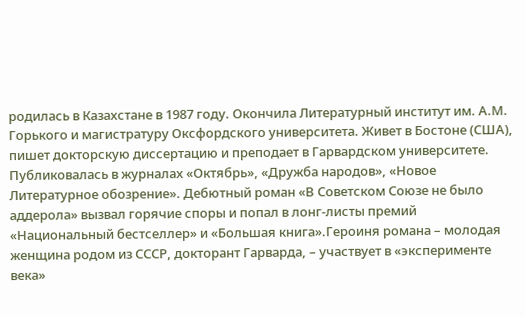родилась в Казахстане в 1987 году. Окончила Литературный институт им. А.М. Горького и магистратуру Оксфордского университета. Живет в Бостоне (США), пишет докторскую диссертацию и преподает в Гарвардском университете. Публиковалась в журналах «Октябрь», «Дружба народов», «Новое Литературное обозрение». Дебютный роман «В Советском Союзе не было аддерола» вызвал горячие споры и попал в лонг-листы премий «Национальный бестселлер» и «Большая книга».Героиня романа – молодая женщина родом из СССР, докторант Гарварда, – участвует в «эксперименте века»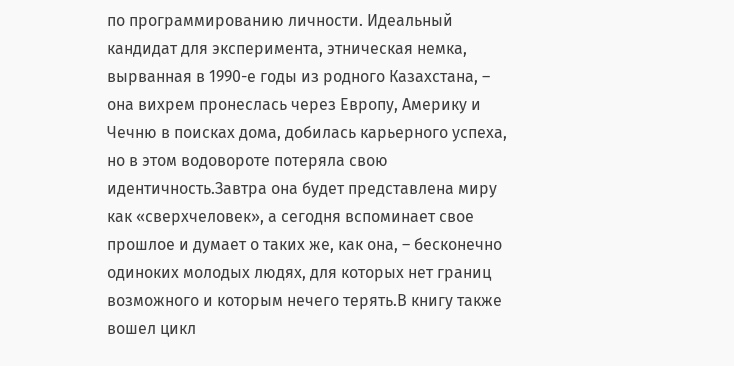по программированию личности. Идеальный кандидат для эксперимента, этническая немка, вырванная в 1990-е годы из родного Казахстана, – она вихрем пронеслась через Европу, Америку и Чечню в поисках дома, добилась карьерного успеха, но в этом водовороте потеряла свою идентичность.Завтра она будет представлена миру как «сверхчеловек», а сегодня вспоминает свое прошлое и думает о таких же, как она, – бесконечно одиноких молодых людях, для которых нет границ возможного и которым нечего терять.В книгу также вошел цикл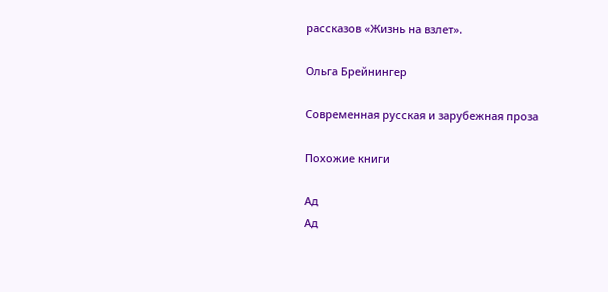рассказов «Жизнь на взлет».

Ольга Брейнингер

Современная русская и зарубежная проза

Похожие книги

Ад
Ад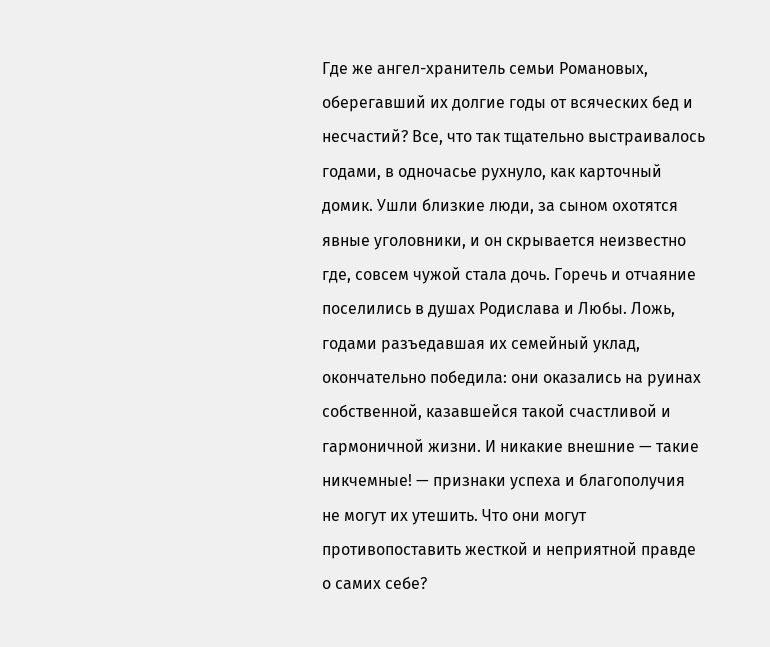Где же ангел-хранитель семьи Романовых, оберегавший их долгие годы от всяческих бед и несчастий? Все, что так тщательно выстраивалось годами, в одночасье рухнуло, как карточный домик. Ушли близкие люди, за сыном охотятся явные уголовники, и он скрывается неизвестно где, совсем чужой стала дочь. Горечь и отчаяние поселились в душах Родислава и Любы. Ложь, годами разъедавшая их семейный уклад, окончательно победила: они оказались на руинах собственной, казавшейся такой счастливой и гармоничной жизни. И никакие внешние — такие никчемные! — признаки успеха и благополучия не могут их утешить. Что они могут противопоставить жесткой и неприятной правде о самих себе?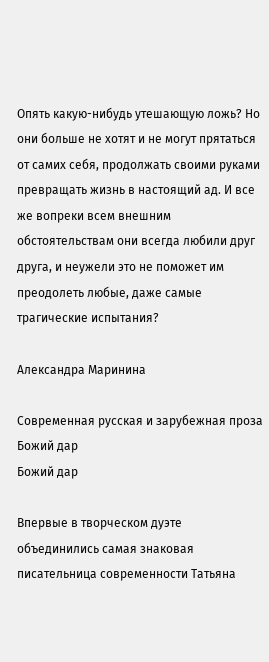Опять какую-нибудь утешающую ложь? Но они больше не хотят и не могут прятаться от самих себя, продолжать своими руками превращать жизнь в настоящий ад. И все же вопреки всем внешним обстоятельствам они всегда любили друг друга, и неужели это не поможет им преодолеть любые, даже самые трагические испытания?

Александра Маринина

Современная русская и зарубежная проза
Божий дар
Божий дар

Впервые в творческом дуэте объединились самая знаковая писательница современности Татьяна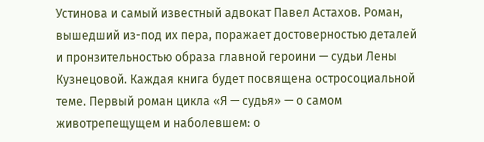Устинова и самый известный адвокат Павел Астахов. Роман, вышедший из-под их пера, поражает достоверностью деталей и пронзительностью образа главной героини — судьи Лены Кузнецовой. Каждая книга будет посвящена остросоциальной теме. Первый роман цикла «Я — судья» — о самом животрепещущем и наболевшем: о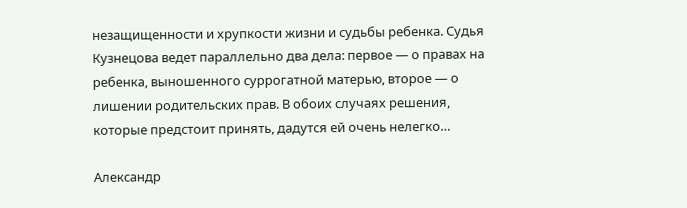незащищенности и хрупкости жизни и судьбы ребенка. Судья Кузнецова ведет параллельно два дела: первое — о правах на ребенка, выношенного суррогатной матерью, второе — о лишении родительских прав. В обоих случаях решения, которые предстоит принять, дадутся ей очень нелегко…

Александр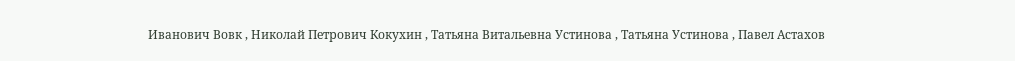Иванович Вовк , Николай Петрович Кокухин , Татьяна Витальевна Устинова , Татьяна Устинова , Павел Астахов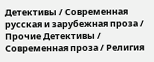Детективы / Современная русская и зарубежная проза / Прочие Детективы / Современная проза / Религия